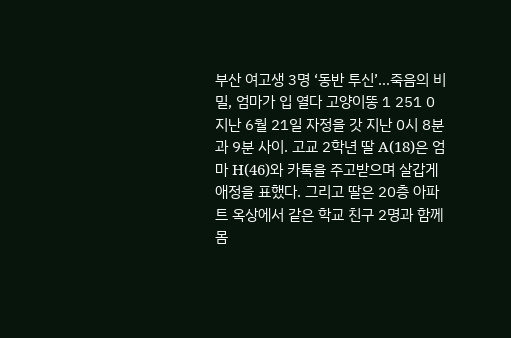부산 여고생 3명 ‘동반 투신’…죽음의 비밀, 엄마가 입 열다 고양이똥 1 251 0 지난 6월 21일 자정을 갓 지난 0시 8분과 9분 사이. 고교 2학년 딸 A(18)은 엄마 H(46)와 카톡을 주고받으며 살갑게 애정을 표했다. 그리고 딸은 20층 아파트 옥상에서 같은 학교 친구 2명과 함께 몸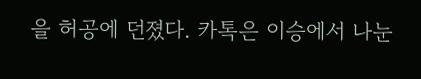을 허공에 던졌다. 카톡은 이승에서 나눈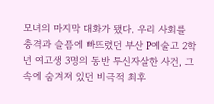모녀의 마지막 대화가 됐다. 우리 사회를 충격과 슬픔에 빠뜨렸던 부산 P예술고 2학년 여고생 3명의 동반 투신자살한 사건, 그 속에 숨겨져 있던 비극적 최후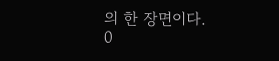의 한 장면이다. 0